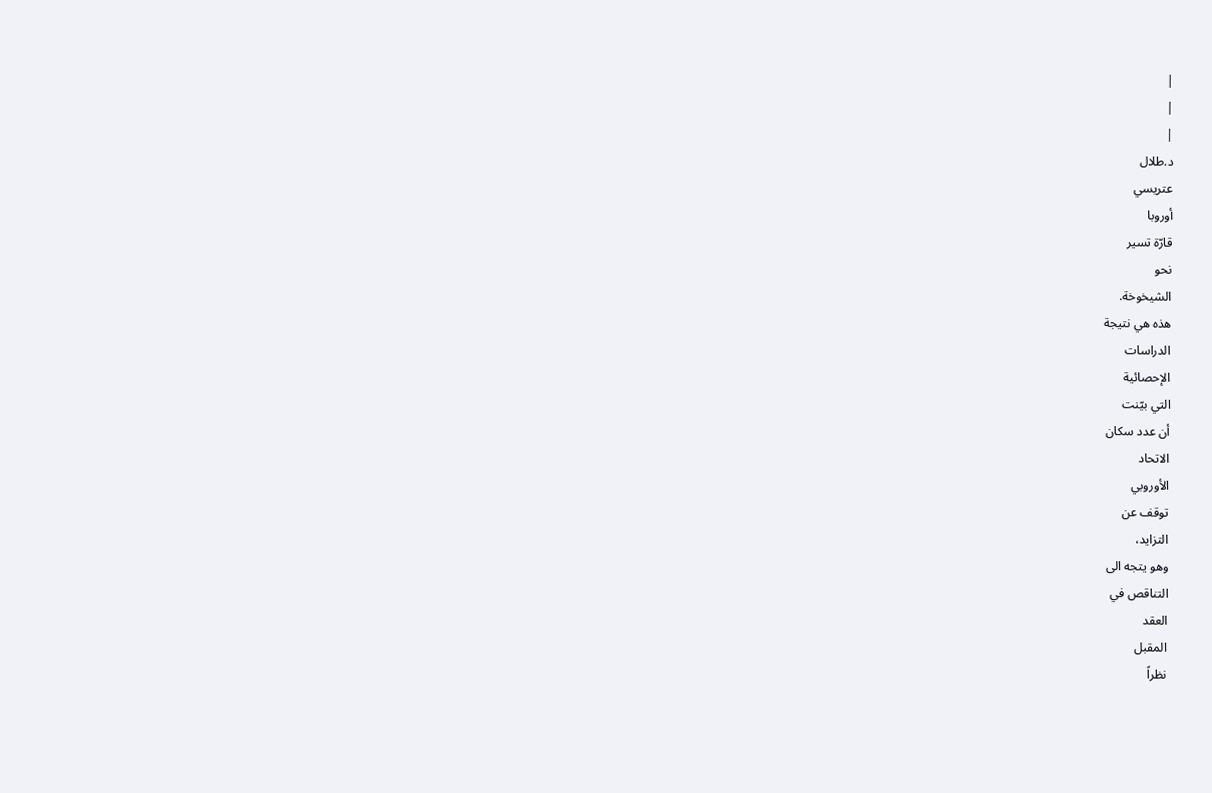|
|
|
د.طلال
عتريسي
أوروبا
قارّة تسير
نحو
الشيخوخة.
هذه هي نتيجة
الدراسات
الإحصائية
التي بيّنت
أن عدد سكان
الاتحاد
الأوروبي
توقف عن
التزايد،
وهو يتجه الى
التناقص في
العقد
المقبل
نظراً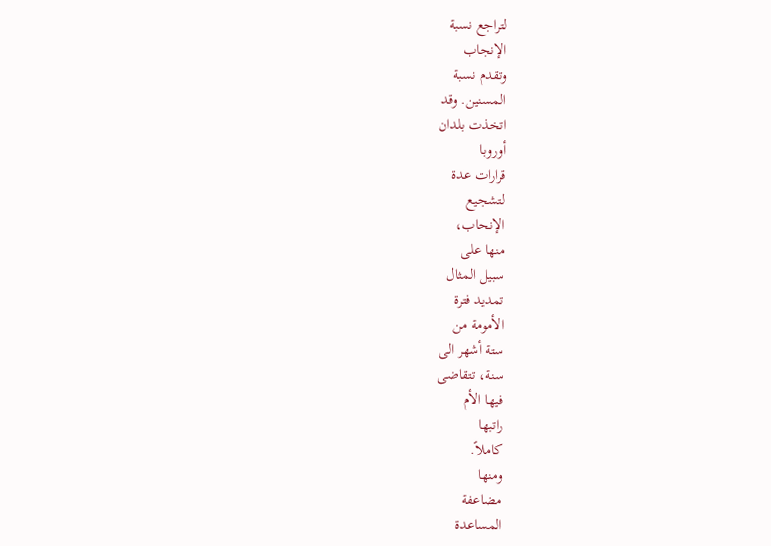لتراجع نسبة
الإنجاب
وتقدم نسبة
المسنين. وقد
اتخذت بلدان
أوروبا
قرارات عدة
لتشجيع
الإنحاب،
منها على
سبيل المثال
تمديد فترة
الأمومة من
ستة أشهر الى
سنة، تتقاضى
فيها الأم
راتبها
كاملاً.
ومنها
مضاعفة
المساعدة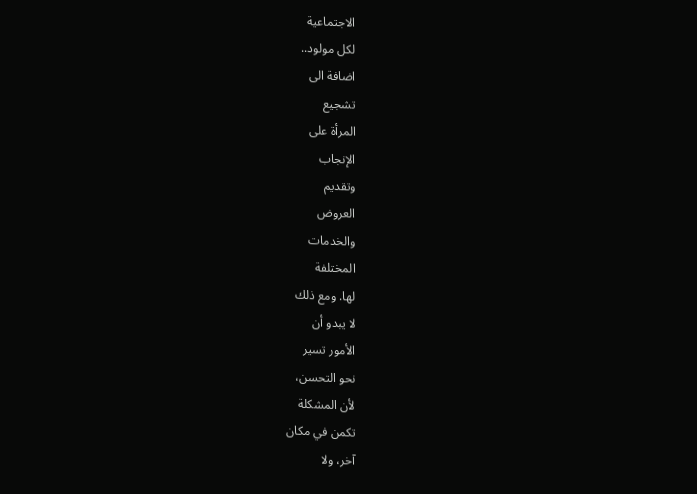الاجتماعية
لكل مولود..
اضافة الى
تشجيع
المرأة على
الإنجاب
وتقديم
العروض
والخدمات
المختلفة
لها. ومع ذلك
لا يبدو أن
الأمور تسير
نحو التحسن،
لأن المشكلة
تكمن في مكان
آخر، ولا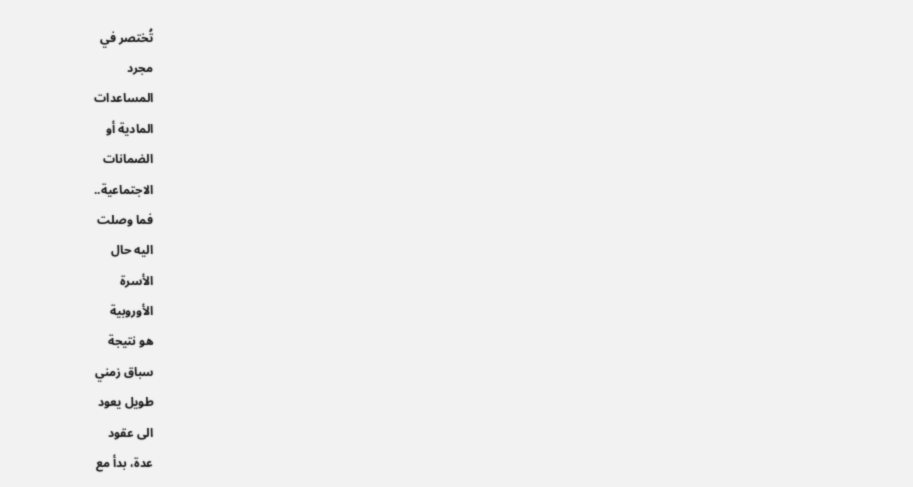تُختصر في
مجرد
المساعدات
المادية أو
الضمانات
الاجتماعية..
فما وصلت
اليه حال
الأسرة
الأوروبية
هو نتيجة
سباق زمني
طويل يعود
الى عقود
عدة، بدأ مع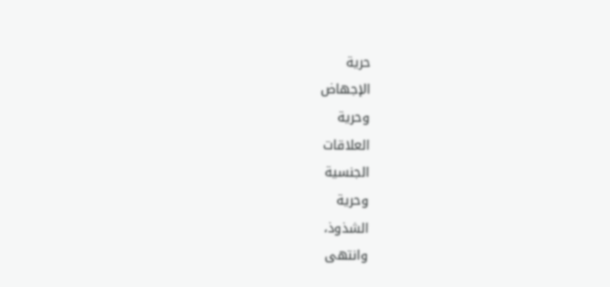حرية
الإجهاض
وحرية
العلاقات
الجنسية
وحرية
الشذوذ،
وانتهى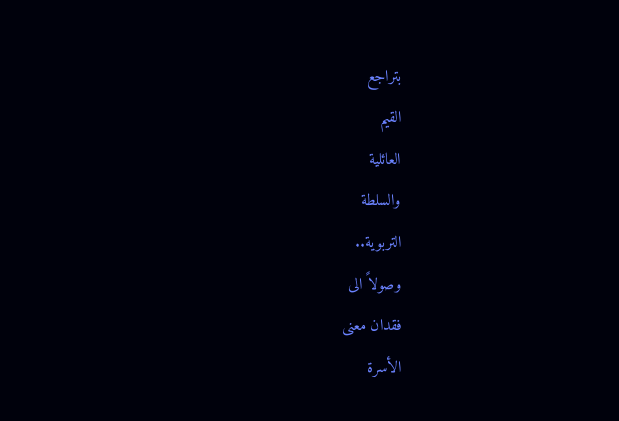بتراجع
القيم
العائلية
والسلطة
التربوية..
وصولاً الى
فقدان معنى
الأسرة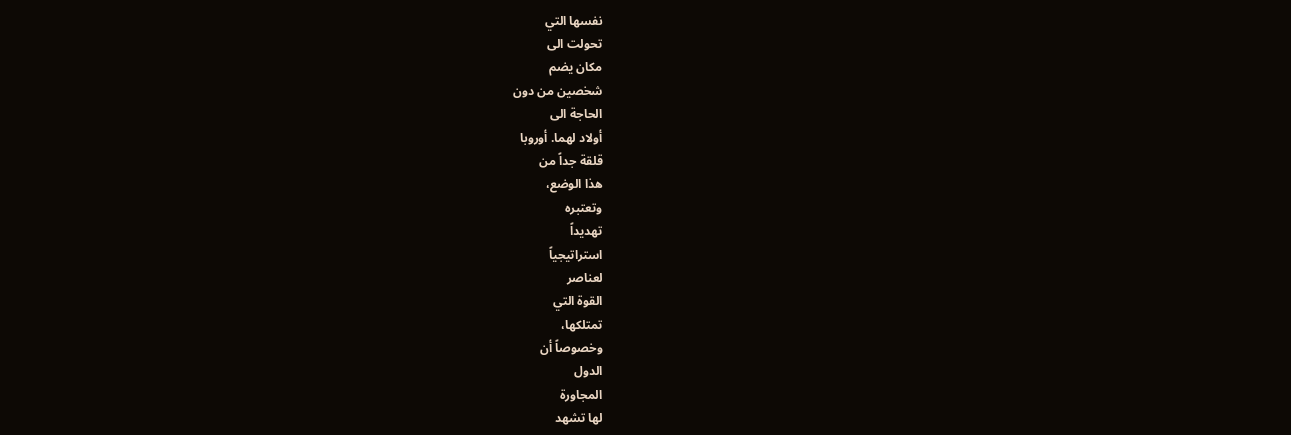نفسها التي
تحولت الى
مكان يضم
شخصين من دون
الحاجة الى
أولاد لهما. أوروبا
قلقة جداً من
هذا الوضع،
وتعتبره
تهديداً
استراتيجياً
لعناصر
القوة التي
تمتلكها،
وخصوصاً أن
الدول
المجاورة
لها تشهد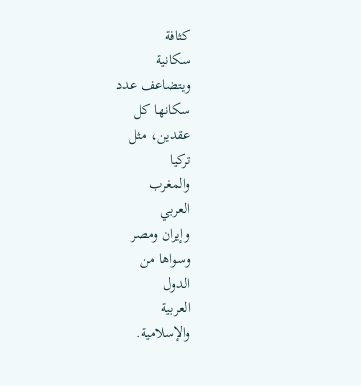كثافة
سكانية
ويتضاعف عدد
سكانها كل
عقدين، مثل
تركيا
والمغرب
العربي
وإيران ومصر
وسواها من
الدول
العربية
والإسلامية.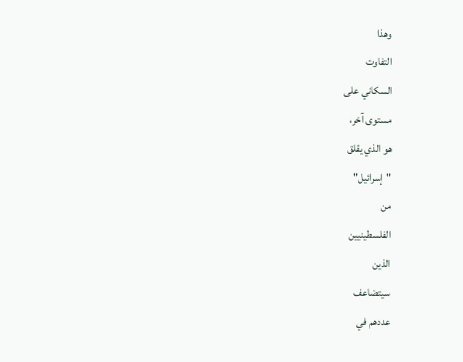وهذا
التفاوت
السكاني على
مستوى آخر،
هو الذي يقلق
"إسرائيل"
من
الفلسطينيين
الذين
سيتضاعف
عددهم في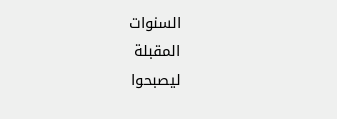السنوات
المقبلة
ليصبحوا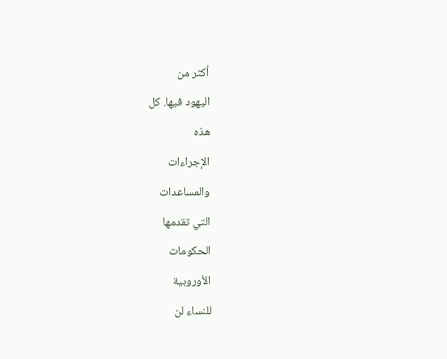أكثر من
اليهود فيها. كل
هذه
الإجراءات
والمساعدات
التي تقدمها
الحكومات
الأوروبية
للنساء لن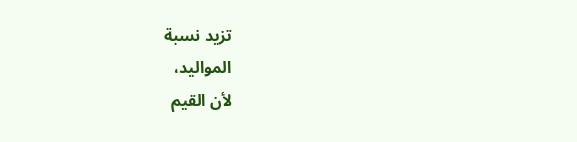تزيد نسبة
المواليد،
لأن القيم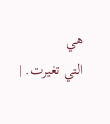هي
التي تغيرت. |